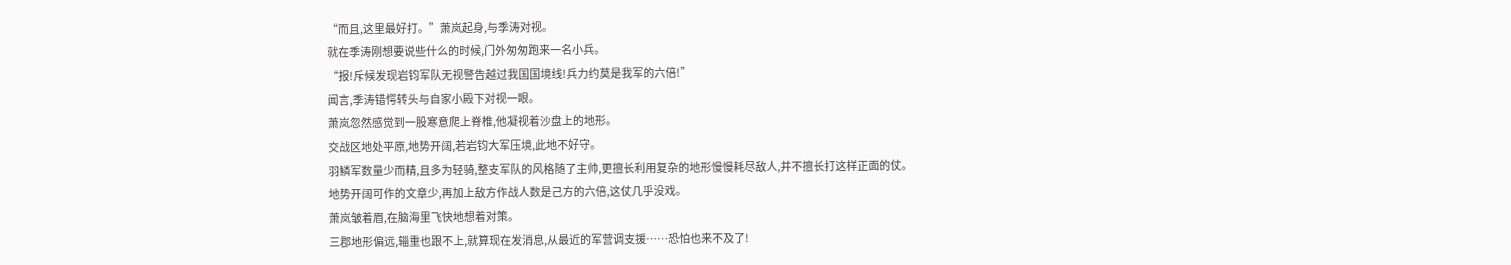“而且,这里最好打。”萧岚起身,与季涛对视。
就在季涛刚想要说些什么的时候,门外匆匆跑来一名小兵。
“报!斥候发现岩钧军队无视警告越过我国国境线!兵力约莫是我军的六倍!”
闻言,季涛错愕转头与自家小殿下对视一眼。
萧岚忽然感觉到一股寒意爬上脊椎,他凝视着沙盘上的地形。
交战区地处平原,地势开阔,若岩钧大军压境,此地不好守。
羽鳞军数量少而精,且多为轻骑,整支军队的风格随了主帅,更擅长利用复杂的地形慢慢耗尽敌人,并不擅长打这样正面的仗。
地势开阔可作的文章少,再加上敌方作战人数是己方的六倍,这仗几乎没戏。
萧岚皱着眉,在脑海里飞快地想着对策。
三郡地形偏远,辎重也跟不上,就算现在发消息,从最近的军营调支援……恐怕也来不及了!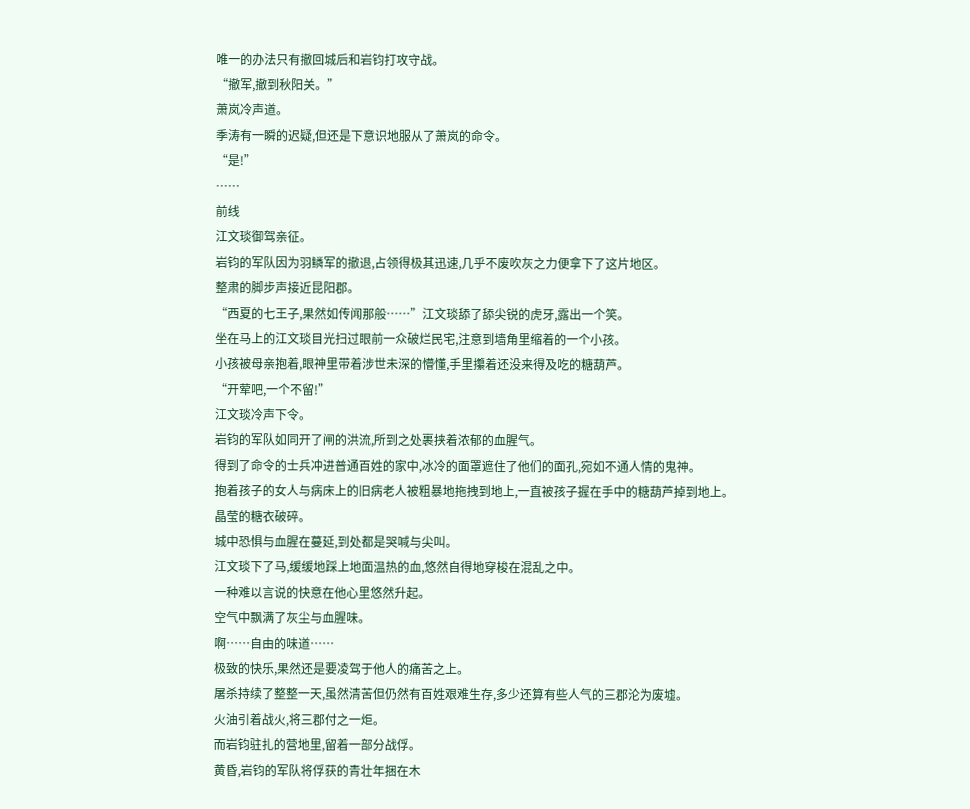唯一的办法只有撤回城后和岩钧打攻守战。
“撤军,撤到秋阳关。”
萧岚冷声道。
季涛有一瞬的迟疑,但还是下意识地服从了萧岚的命令。
“是!”
……
前线
江文琰御驾亲征。
岩钧的军队因为羽鳞军的撤退,占领得极其迅速,几乎不废吹灰之力便拿下了这片地区。
整肃的脚步声接近昆阳郡。
“西夏的七王子,果然如传闻那般……”江文琰舔了舔尖锐的虎牙,露出一个笑。
坐在马上的江文琰目光扫过眼前一众破烂民宅,注意到墙角里缩着的一个小孩。
小孩被母亲抱着,眼神里带着涉世未深的懵懂,手里攥着还没来得及吃的糖葫芦。
“开荤吧,一个不留!”
江文琰冷声下令。
岩钧的军队如同开了闸的洪流,所到之处裹挟着浓郁的血腥气。
得到了命令的士兵冲进普通百姓的家中,冰冷的面罩遮住了他们的面孔,宛如不通人情的鬼神。
抱着孩子的女人与病床上的旧病老人被粗暴地拖拽到地上,一直被孩子握在手中的糖葫芦掉到地上。
晶莹的糖衣破碎。
城中恐惧与血腥在蔓延,到处都是哭喊与尖叫。
江文琰下了马,缓缓地踩上地面温热的血,悠然自得地穿梭在混乱之中。
一种难以言说的快意在他心里悠然升起。
空气中飘满了灰尘与血腥味。
啊……自由的味道……
极致的快乐,果然还是要凌驾于他人的痛苦之上。
屠杀持续了整整一天,虽然清苦但仍然有百姓艰难生存,多少还算有些人气的三郡沦为废墟。
火油引着战火,将三郡付之一炬。
而岩钧驻扎的营地里,留着一部分战俘。
黄昏,岩钧的军队将俘获的青壮年捆在木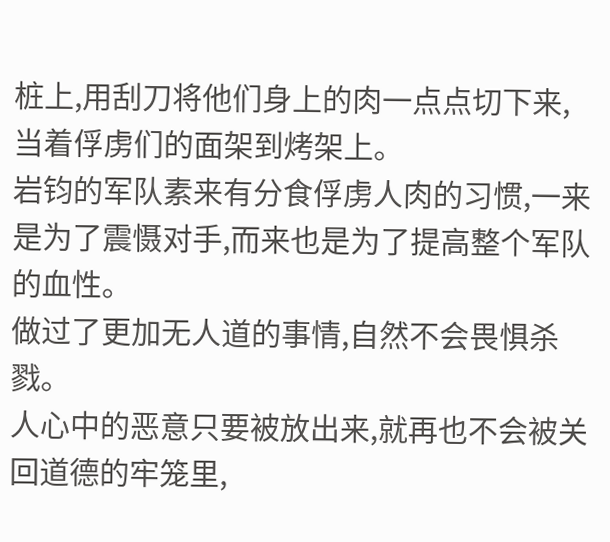桩上,用刮刀将他们身上的肉一点点切下来,当着俘虏们的面架到烤架上。
岩钧的军队素来有分食俘虏人肉的习惯,一来是为了震慑对手,而来也是为了提高整个军队的血性。
做过了更加无人道的事情,自然不会畏惧杀戮。
人心中的恶意只要被放出来,就再也不会被关回道德的牢笼里,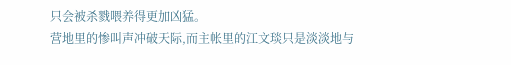只会被杀戮喂养得更加凶猛。
营地里的惨叫声冲破天际,而主帐里的江文琰只是淡淡地与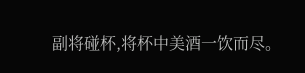副将碰杯,将杯中美酒一饮而尽。